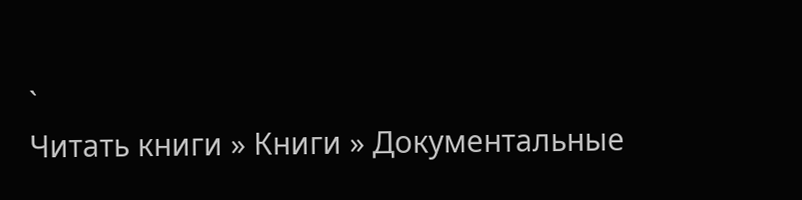`
Читать книги » Книги » Документальные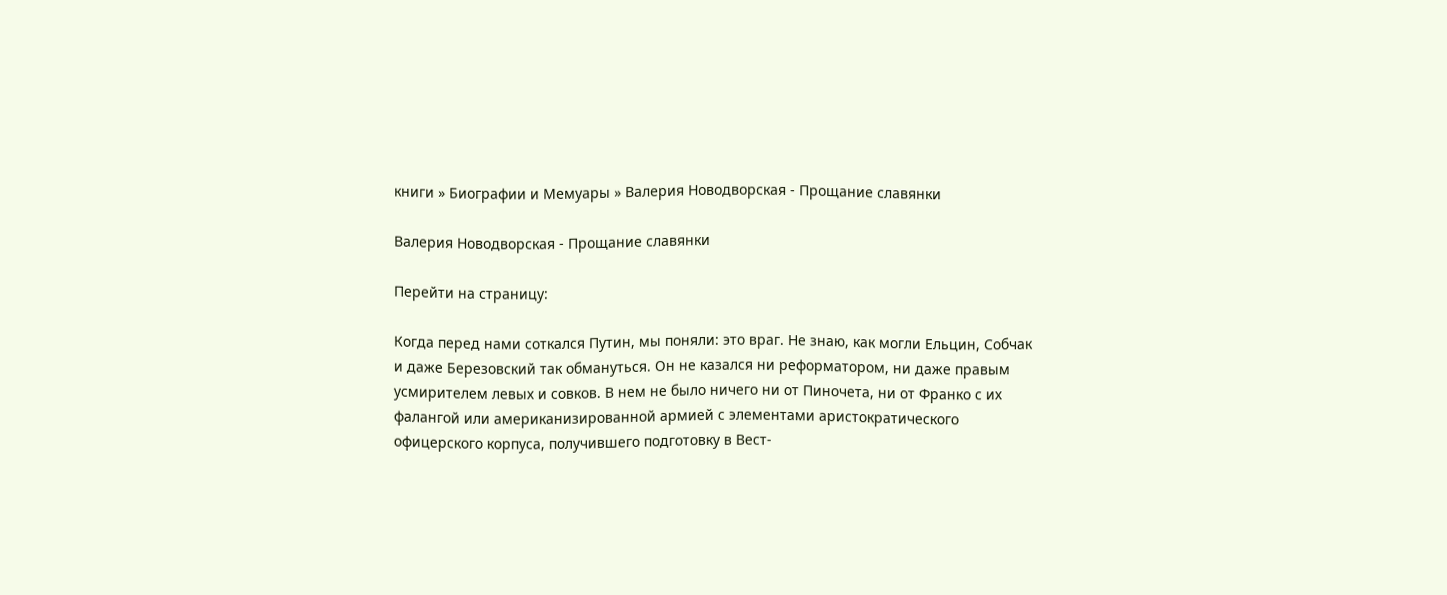книги » Биографии и Мемуары » Валерия Новодворская - Прощание славянки

Валерия Новодворская - Прощание славянки

Перейти на страницу:

Когда перед нами соткался Путин, мы поняли: это враг. Не знаю, как могли Ельцин, Собчак и даже Березовский так обмануться. Он не казался ни реформатором, ни даже правым усмирителем левых и совков. В нем не было ничего ни от Пиночета, ни от Франко с их фалангой или американизированной армией с элементами аристократического офицерского корпуса, получившего подготовку в Вест-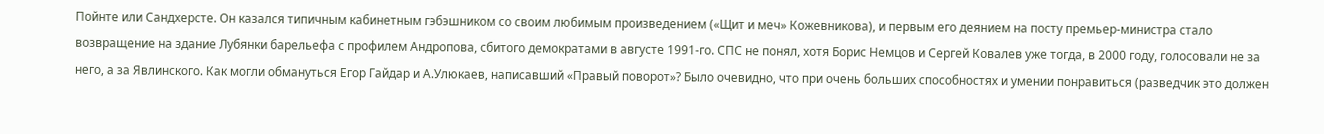Пойнте или Сандхерсте. Он казался типичным кабинетным гэбэшником со своим любимым произведением («Щит и меч» Кожевникова), и первым его деянием на посту премьер-министра стало возвращение на здание Лубянки барельефа с профилем Андропова, сбитого демократами в августе 1991-го. СПС не понял, хотя Борис Немцов и Сергей Ковалев уже тогда, в 2000 году, голосовали не за него, а за Явлинского. Как могли обмануться Егор Гайдар и А.Улюкаев, написавший «Правый поворот»? Было очевидно, что при очень больших способностях и умении понравиться (разведчик это должен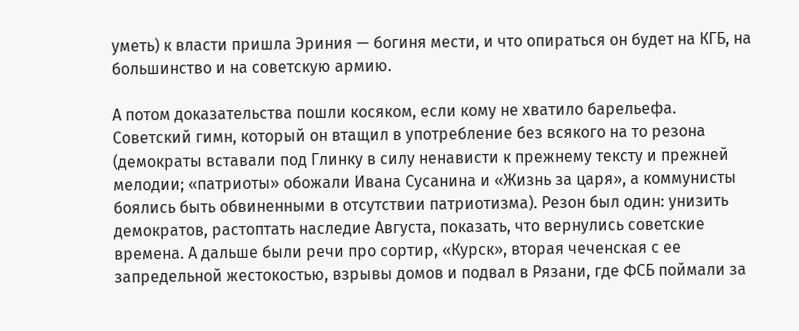уметь) к власти пришла Эриния — богиня мести, и что опираться он будет на КГБ, на большинство и на советскую армию.

А потом доказательства пошли косяком, если кому не хватило барельефа. Советский гимн, который он втащил в употребление без всякого на то резона (демократы вставали под Глинку в силу ненависти к прежнему тексту и прежней мелодии; «патриоты» обожали Ивана Сусанина и «Жизнь за царя», а коммунисты боялись быть обвиненными в отсутствии патриотизма). Резон был один: унизить демократов, растоптать наследие Августа, показать, что вернулись советские времена. А дальше были речи про сортир, «Курск», вторая чеченская с ее запредельной жестокостью, взрывы домов и подвал в Рязани, где ФСБ поймали за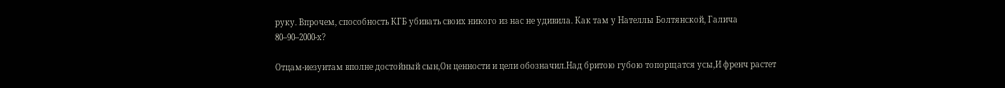руку. Впрочем, способность КГБ убивать своих никого из нас не удивила. Как там у Нателлы Болтянской, Галича 80–90–2000-х?

Отцам-иезуитам вполне достойный сын,Он ценности и цели обозначил.Над бритою губою топорщатся усы,И френч растет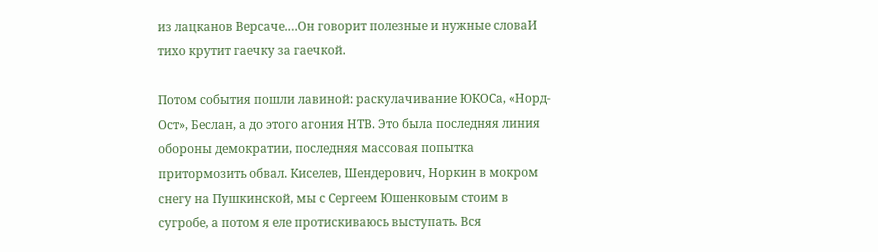из лацканов Версаче.…Он говорит полезные и нужные словаИ тихо крутит гаечку за гаечкой.

Потом события пошли лавиной: раскулачивание ЮКОСа, «Норд-Ост», Беслан, а до этого агония НТВ. Это была последняя линия обороны демократии, последняя массовая попытка притормозить обвал. Киселев, Шендерович, Норкин в мокром снегу на Пушкинской, мы с Сергеем Юшенковым стоим в сугробе, а потом я еле протискиваюсь выступать. Вся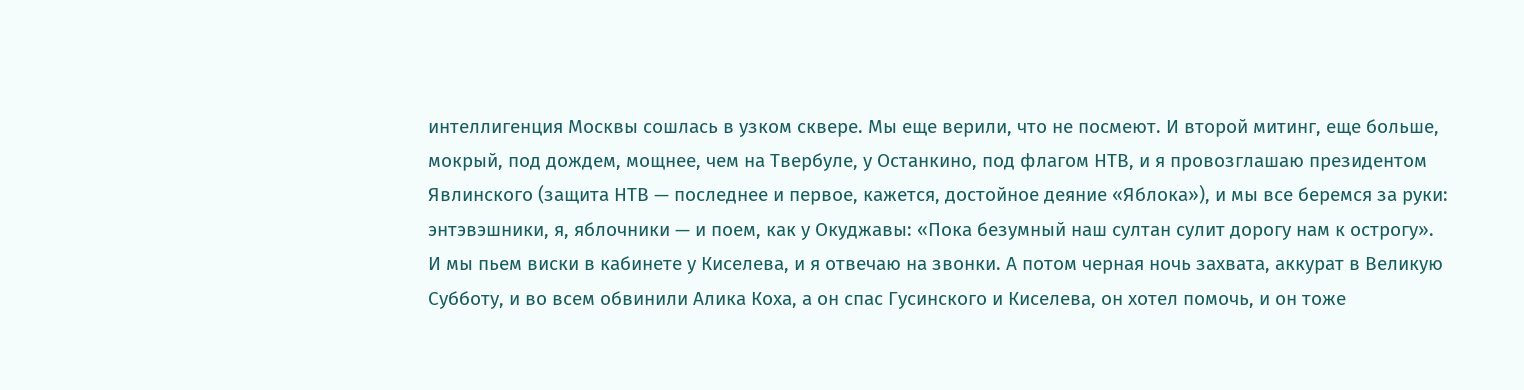интеллигенция Москвы сошлась в узком сквере. Мы еще верили, что не посмеют. И второй митинг, еще больше, мокрый, под дождем, мощнее, чем на Твербуле, у Останкино, под флагом НТВ, и я провозглашаю президентом Явлинского (защита НТВ — последнее и первое, кажется, достойное деяние «Яблока»), и мы все беремся за руки: энтэвэшники, я, яблочники — и поем, как у Окуджавы: «Пока безумный наш султан сулит дорогу нам к острогу». И мы пьем виски в кабинете у Киселева, и я отвечаю на звонки. А потом черная ночь захвата, аккурат в Великую Субботу, и во всем обвинили Алика Коха, а он спас Гусинского и Киселева, он хотел помочь, и он тоже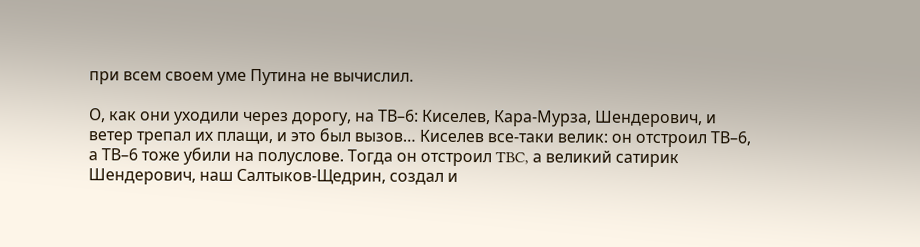при всем своем уме Путина не вычислил.

О, как они уходили через дорогу, на ТВ–6: Киселев, Кара-Мурза, Шендерович, и ветер трепал их плащи, и это был вызов… Киселев все-таки велик: он отстроил ТВ–6, а ТВ–6 тоже убили на полуслове. Тогда он отстроил TBC, а великий сатирик Шендерович, наш Салтыков-Щедрин, создал и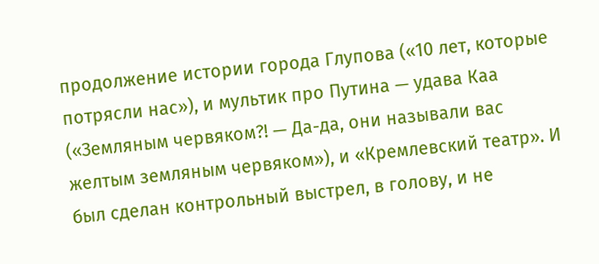продолжение истории города Глупова («10 лет, которые потрясли нас»), и мультик про Путина — удава Каа («Земляным червяком?! — Да-да, они называли вас желтым земляным червяком»), и «Кремлевский театр». И был сделан контрольный выстрел, в голову, и не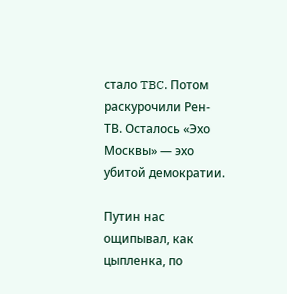стало TBC. Потом раскурочили Рен-ТВ. Осталось «Эхо Москвы» — эхо убитой демократии.

Путин нас ощипывал, как цыпленка, по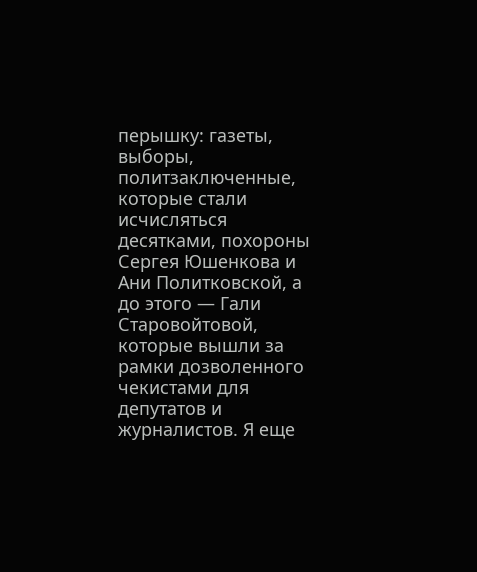перышку: газеты, выборы, политзаключенные, которые стали исчисляться десятками, похороны Сергея Юшенкова и Ани Политковской, а до этого — Гали Старовойтовой, которые вышли за рамки дозволенного чекистами для депутатов и журналистов. Я еще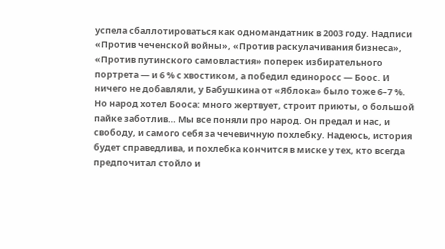успела сбаллотироваться как одномандатник в 2003 году. Надписи «Против чеченской войны», «Против раскулачивания бизнеса», «Против путинского самовластия» поперек избирательного портрета — и 6 % с хвостиком, а победил единоросс — Боос. И ничего не добавляли, у Бабушкина от «Яблока» было тоже 6–7 %. Но народ хотел Бооса: много жертвует, строит приюты, о большой пайке заботлив… Мы все поняли про народ. Он предал и нас, и свободу, и самого себя за чечевичную похлебку. Надеюсь, история будет справедлива, и похлебка кончится в миске у тех, кто всегда предпочитал стойло и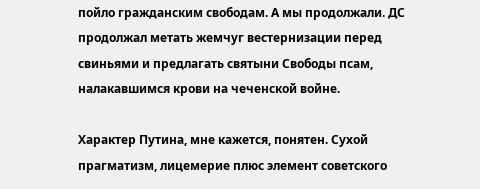пойло гражданским свободам. А мы продолжали. ДС продолжал метать жемчуг вестернизации перед свиньями и предлагать святыни Свободы псам, налакавшимся крови на чеченской войне.

Характер Путина, мне кажется, понятен. Сухой прагматизм, лицемерие плюс элемент советского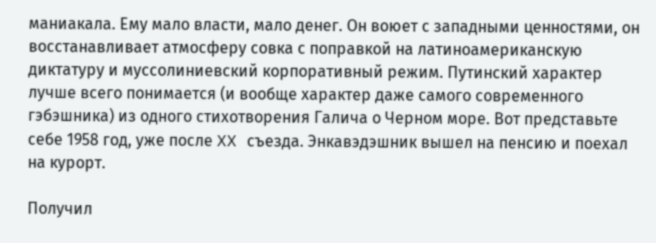маниакала. Ему мало власти, мало денег. Он воюет с западными ценностями, он восстанавливает атмосферу совка с поправкой на латиноамериканскую диктатуру и муссолиниевский корпоративный режим. Путинский характер лучше всего понимается (и вообще характер даже самого современного гэбэшника) из одного стихотворения Галича о Черном море. Вот представьте себе 1958 год, уже после XX съезда. Энкавэдэшник вышел на пенсию и поехал на курорт.

Получил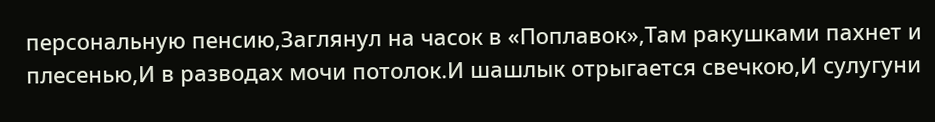персональную пенсию,Заглянул на часок в «Поплавок»,Там ракушками пахнет и плесенью,И в разводах мочи потолок.И шашлык отрыгается свечкою,И сулугуни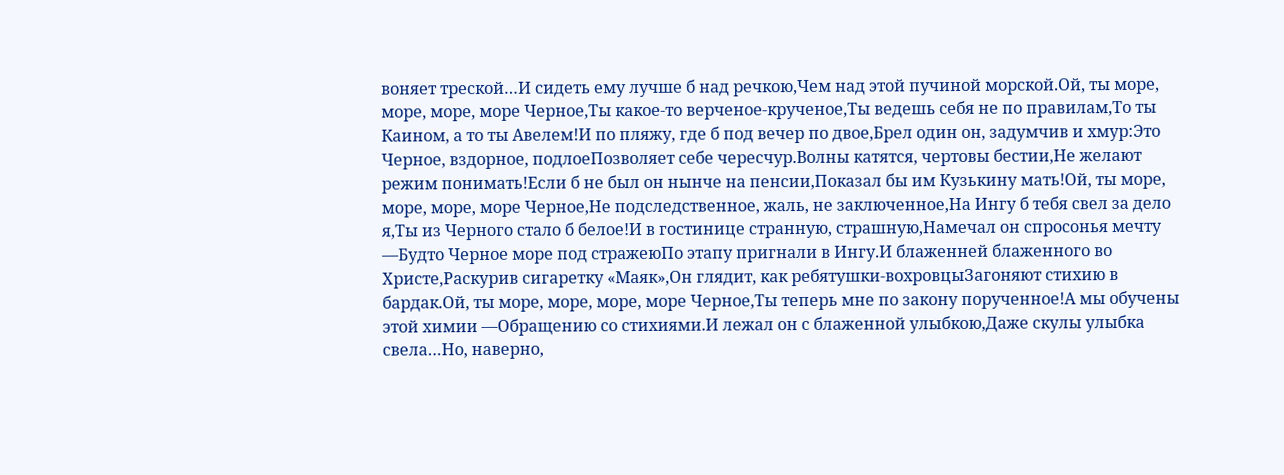воняет треской…И сидеть ему лучше б над речкою,Чем над этой пучиной морской.Ой, ты море, море, море, море Черное,Ты какое-то верченое-крученое,Ты ведешь себя не по правилам,То ты Каином, а то ты Авелем!И по пляжу, где б под вечер по двое,Брел один он, задумчив и хмур:Это Черное, вздорное, подлоеПозволяет себе чересчур.Волны катятся, чертовы бестии,Не желают режим понимать!Если б не был он нынче на пенсии,Показал бы им Кузькину мать!Ой, ты море, море, море, море Черное,Не подследственное, жаль, не заключенное,На Ингу б тебя свел за дело я,Ты из Черного стало б белое!И в гостинице странную, страшную,Намечал он спросонья мечту —Будто Черное море под стражеюПо этапу пригнали в Ингу.И блаженней блаженного во Христе,Раскурив сигаретку «Маяк»,Он глядит, как ребятушки-вохровцыЗагоняют стихию в бардак.Ой, ты море, море, море, море Черное,Ты теперь мне по закону порученное!А мы обучены этой химии —Обращению со стихиями.И лежал он с блаженной улыбкою,Даже скулы улыбка свела…Но, наверно,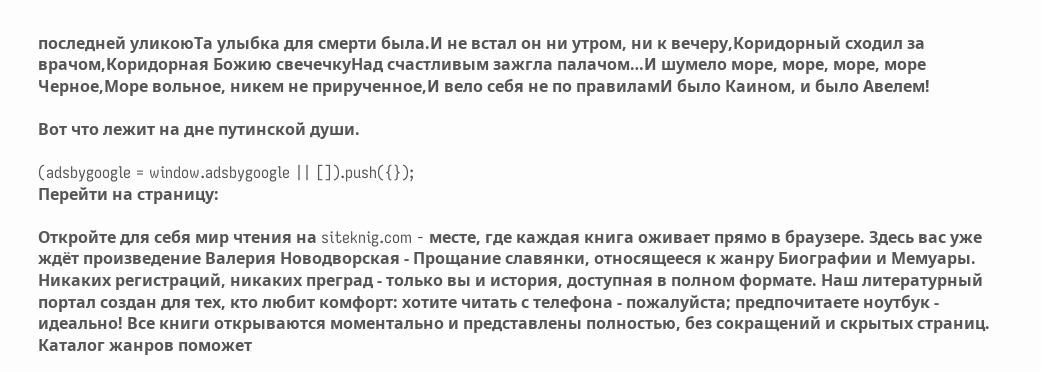последней уликоюТа улыбка для смерти была.И не встал он ни утром, ни к вечеру,Коридорный сходил за врачом,Коридорная Божию свечечкуНад счастливым зажгла палачом…И шумело море, море, море, море Черное,Море вольное, никем не прирученное,И вело себя не по правиламИ было Каином, и было Авелем!

Вот что лежит на дне путинской души.

(adsbygoogle = window.adsbygoogle || []).push({});
Перейти на страницу:

Откройте для себя мир чтения на siteknig.com - месте, где каждая книга оживает прямо в браузере. Здесь вас уже ждёт произведение Валерия Новодворская - Прощание славянки, относящееся к жанру Биографии и Мемуары. Никаких регистраций, никаких преград - только вы и история, доступная в полном формате. Наш литературный портал создан для тех, кто любит комфорт: хотите читать с телефона - пожалуйста; предпочитаете ноутбук - идеально! Все книги открываются моментально и представлены полностью, без сокращений и скрытых страниц. Каталог жанров поможет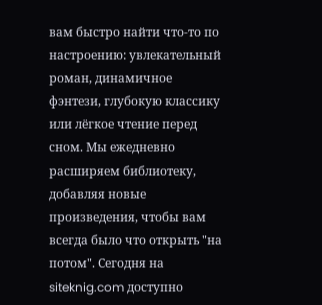вам быстро найти что-то по настроению: увлекательный роман, динамичное фэнтези, глубокую классику или лёгкое чтение перед сном. Мы ежедневно расширяем библиотеку, добавляя новые произведения, чтобы вам всегда было что открыть "на потом". Сегодня на siteknig.com доступно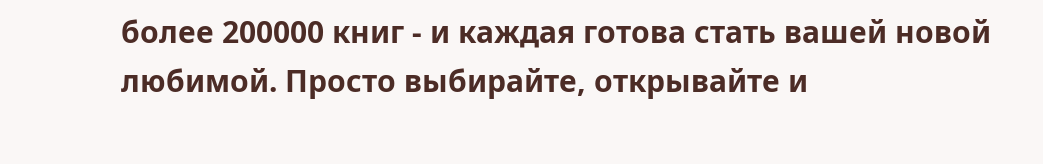более 200000 книг - и каждая готова стать вашей новой любимой. Просто выбирайте, открывайте и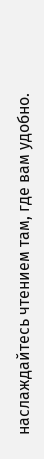наслаждайтесь чтением там, где вам удобно.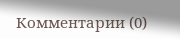Комментарии (0)